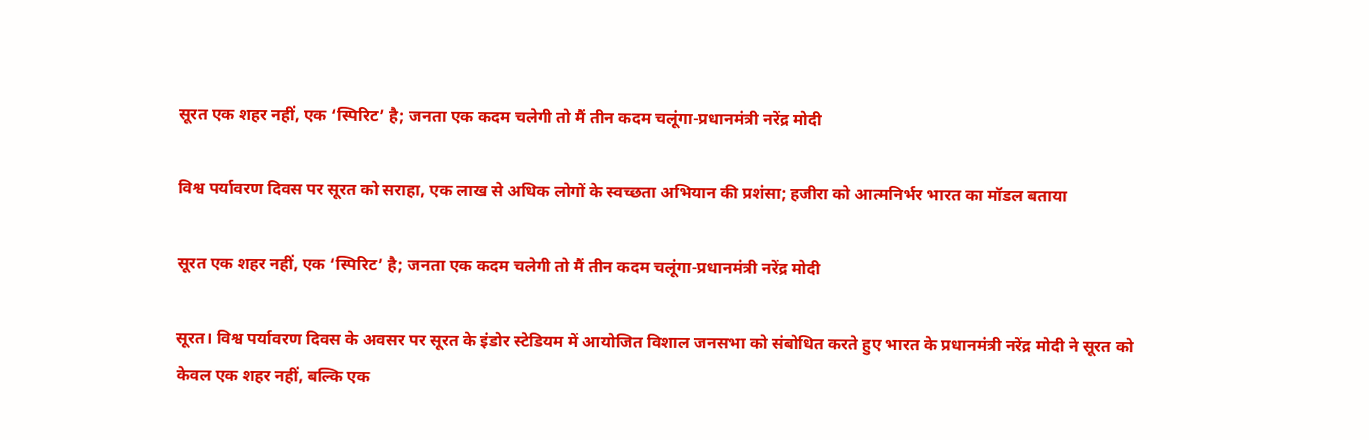सूरत एक शहर नहीं, एक ‘स्पिरिट’ है; जनता एक कदम चलेगी तो मैं तीन कदम चलूंगा-प्रधानमंत्री नरेंद्र मोदी

विश्व पर्यावरण दिवस पर सूरत को सराहा, एक लाख से अधिक लोगों के स्वच्छता अभियान की प्रशंसा; हजीरा को आत्मनिर्भर भारत का मॉडल बताया

सूरत एक शहर नहीं, एक ‘स्पिरिट’ है; जनता एक कदम चलेगी तो मैं तीन कदम चलूंगा-प्रधानमंत्री नरेंद्र मोदी

सूरत। विश्व पर्यावरण दिवस के अवसर पर सूरत के इंडोर स्टेडियम में आयोजित विशाल जनसभा को संबोधित करते हुए भारत के प्रधानमंत्री नरेंद्र मोदी ने सूरत को केवल एक शहर नहीं, बल्कि एक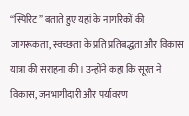“स्पिरिट” बताते हुए यहां के नागरिकों की जागरूकता, स्वच्छता के प्रति प्रतिबद्धता और विकास यात्रा की सराहना की। उन्होंने कहा कि सूरत ने विकास, जनभागीदारी और पर्यावरण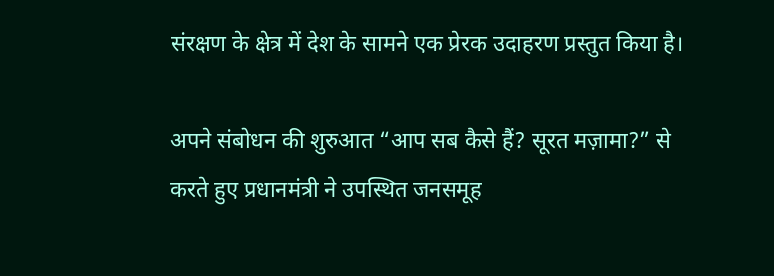संरक्षण के क्षेत्र में देश के सामने एक प्रेरक उदाहरण प्रस्तुत किया है।

अपने संबोधन की शुरुआत “आप सब कैसे हैं? सूरत मज़ामा?” से करते हुए प्रधानमंत्री ने उपस्थित जनसमूह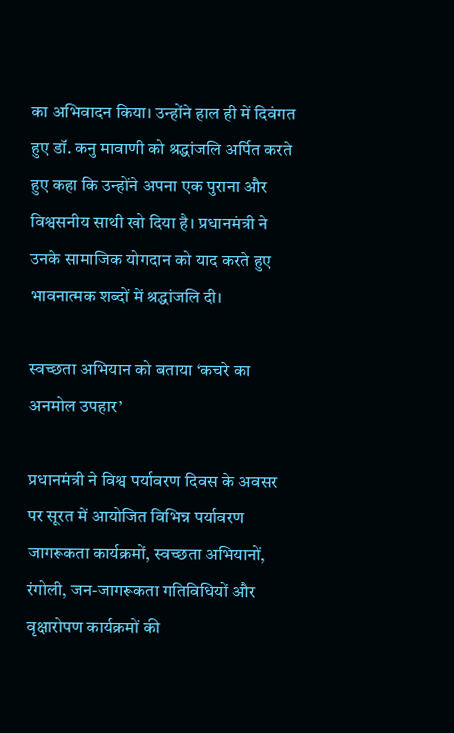का अभिवादन किया। उन्होंने हाल ही में दिवंगत हुए डॉ. कनु मावाणी को श्रद्धांजलि अर्पित करते हुए कहा कि उन्होंने अपना एक पुराना और विश्वसनीय साथी खो दिया है। प्रधानमंत्री ने उनके सामाजिक योगदान को याद करते हुए भावनात्मक शब्दों में श्रद्धांजलि दी।

स्वच्छता अभियान को बताया ‘कचरे का अनमोल उपहार’

प्रधानमंत्री ने विश्व पर्यावरण दिवस के अवसर पर सूरत में आयोजित विभिन्न पर्यावरण जागरूकता कार्यक्रमों, स्वच्छता अभियानों, रंगोली, जन-जागरूकता गतिविधियों और वृक्षारोपण कार्यक्रमों की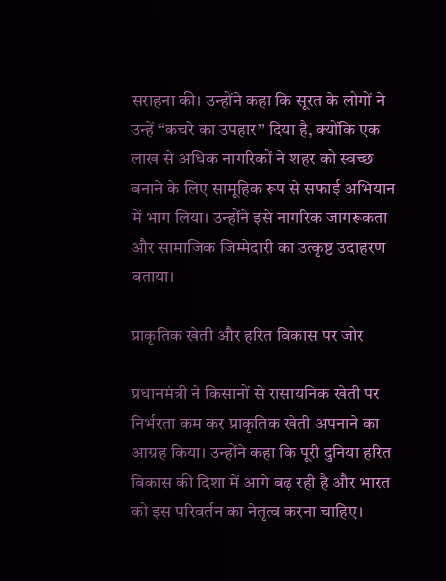सराहना की। उन्होंने कहा कि सूरत के लोगों ने उन्हें “कचरे का उपहार” दिया है, क्योंकि एक लाख से अधिक नागरिकों ने शहर को स्वच्छ बनाने के लिए सामूहिक रूप से सफाई अभियान में भाग लिया। उन्होंने इसे नागरिक जागरूकता और सामाजिक जिम्मेदारी का उत्कृष्ट उदाहरण बताया।

प्राकृतिक खेती और हरित विकास पर जोर

प्रधानमंत्री ने किसानों से रासायनिक खेती पर निर्भरता कम कर प्राकृतिक खेती अपनाने का आग्रह किया। उन्होंने कहा कि पूरी दुनिया हरित विकास की दिशा में आगे बढ़ रही है और भारत को इस परिवर्तन का नेतृत्व करना चाहिए।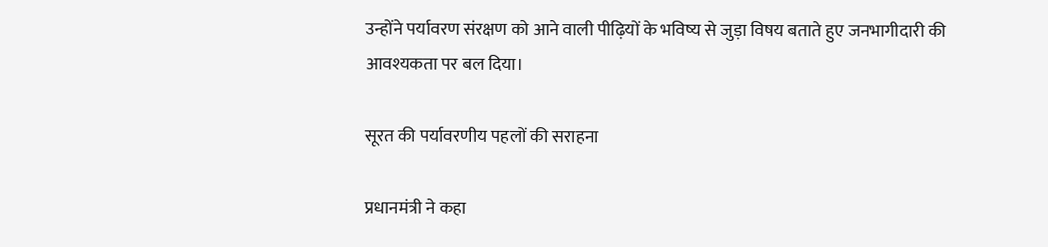उन्होंने पर्यावरण संरक्षण को आने वाली पीढ़ियों के भविष्य से जुड़ा विषय बताते हुए जनभागीदारी की आवश्यकता पर बल दिया।

सूरत की पर्यावरणीय पहलों की सराहना

प्रधानमंत्री ने कहा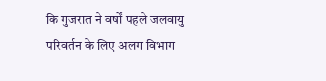कि गुजरात ने वर्षों पहले जलवायु परिवर्तन के लिए अलग विभाग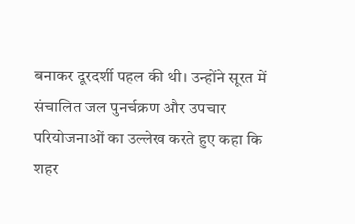बनाकर दूरदर्शी पहल की थी। उन्होंने सूरत में संचालित जल पुनर्चक्रण और उपचार परियोजनाओं का उल्लेख करते हुए कहा कि शहर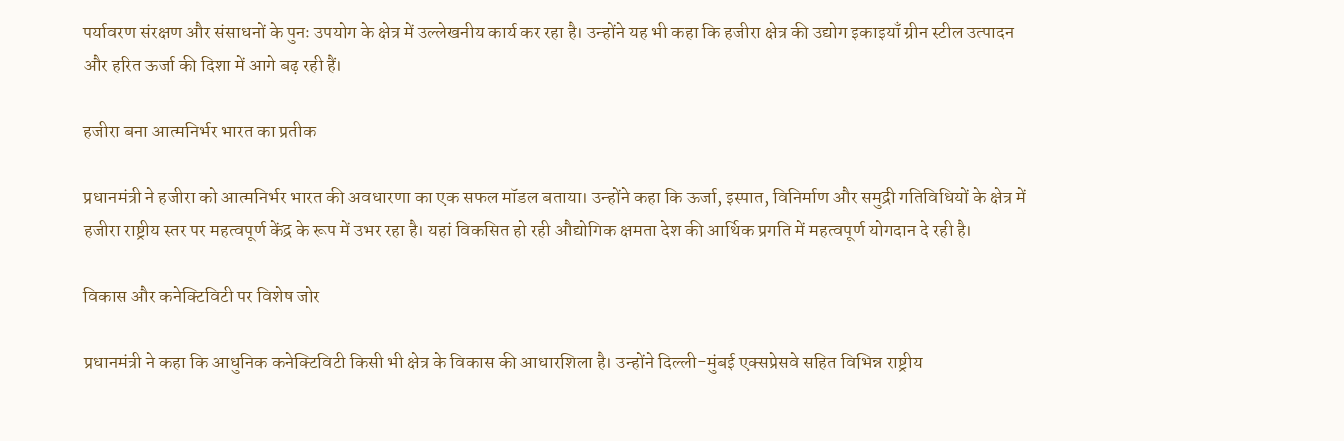पर्यावरण संरक्षण और संसाधनों के पुनः उपयोग के क्षेत्र में उल्लेखनीय कार्य कर रहा है। उन्होंने यह भी कहा कि हजीरा क्षेत्र की उद्योग इकाइयाँ ग्रीन स्टील उत्पादन और हरित ऊर्जा की दिशा में आगे बढ़ रही हैं।

हजीरा बना आत्मनिर्भर भारत का प्रतीक

प्रधानमंत्री ने हजीरा को आत्मनिर्भर भारत की अवधारणा का एक सफल मॉडल बताया। उन्होंने कहा कि ऊर्जा, इस्पात, विनिर्माण और समुद्री गतिविधियों के क्षेत्र में हजीरा राष्ट्रीय स्तर पर महत्वपूर्ण केंद्र के रूप में उभर रहा है। यहां विकसित हो रही औद्योगिक क्षमता देश की आर्थिक प्रगति में महत्वपूर्ण योगदान दे रही है।

विकास और कनेक्टिविटी पर विशेष जोर

प्रधानमंत्री ने कहा कि आधुनिक कनेक्टिविटी किसी भी क्षेत्र के विकास की आधारशिला है। उन्होंने दिल्ली-मुंबई एक्सप्रेसवे सहित विभिन्न राष्ट्रीय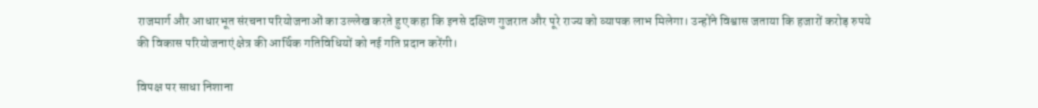राजमार्ग और आधारभूत संरचना परियोजनाओं का उल्लेख करते हुए कहा कि इनसे दक्षिण गुजरात और पूरे राज्य को व्यापक लाभ मिलेगा। उन्होंने विश्वास जताया कि हजारों करोड़ रुपये की विकास परियोजनाएं क्षेत्र की आर्थिक गतिविधियों को नई गति प्रदान करेंगी।

विपक्ष पर साधा निशाना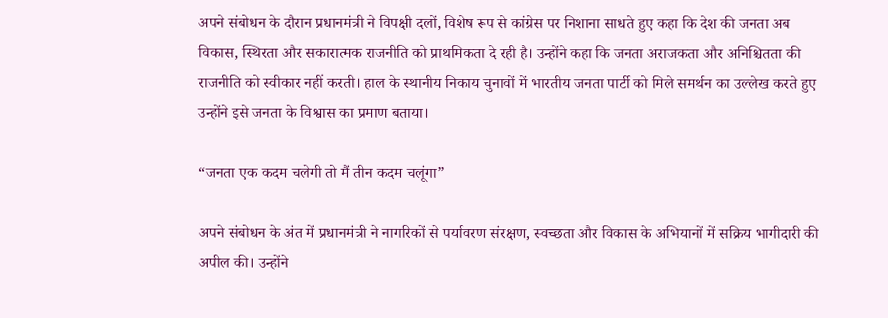अपने संबोधन के दौरान प्रधानमंत्री ने विपक्षी दलों, विशेष रूप से कांग्रेस पर निशाना साधते हुए कहा कि देश की जनता अब विकास, स्थिरता और सकारात्मक राजनीति को प्राथमिकता दे रही है। उन्होंने कहा कि जनता अराजकता और अनिश्चितता की राजनीति को स्वीकार नहीं करती। हाल के स्थानीय निकाय चुनावों में भारतीय जनता पार्टी को मिले समर्थन का उल्लेख करते हुए उन्होंने इसे जनता के विश्वास का प्रमाण बताया।

“जनता एक कदम चलेगी तो मैं तीन कदम चलूंगा”

अपने संबोधन के अंत में प्रधानमंत्री ने नागरिकों से पर्यावरण संरक्षण, स्वच्छता और विकास के अभियानों में सक्रिय भागीदारी की अपील की। उन्होंने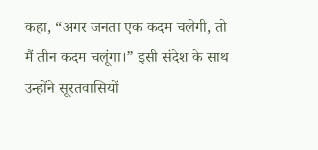कहा, “अगर जनता एक कदम चलेगी, तो मैं तीन कदम चलूंगा।” इसी संदेश के साथ उन्होंने सूरतवासियों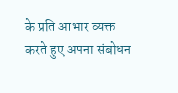के प्रति आभार व्यक्त करते हुए अपना संबोधन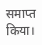समाप्त किया।